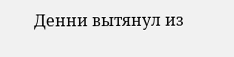Денни вытянул из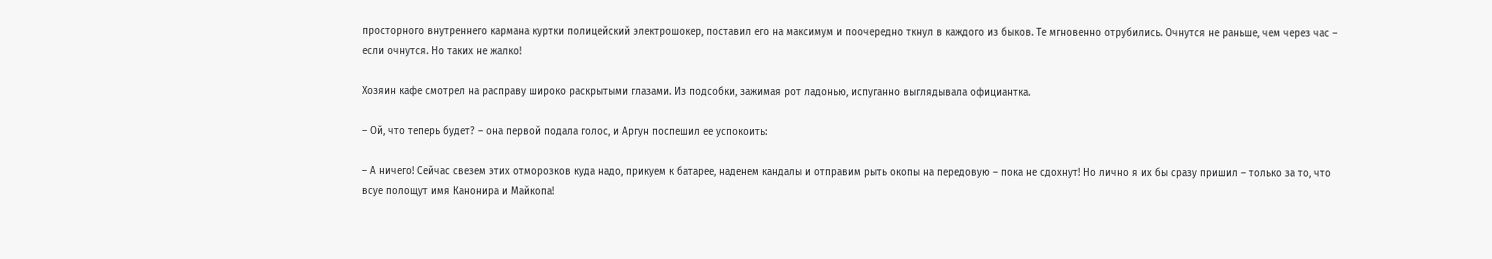просторного внутреннего кармана куртки полицейский электрошокер, поставил его на максимум и поочередно ткнул в каждого из быков. Те мгновенно отрубились. Очнутся не раньше, чем через час – если очнутся. Но таких не жалко!

Хозяин кафе смотрел на расправу широко раскрытыми глазами. Из подсобки, зажимая рот ладонью, испуганно выглядывала официантка.

– Ой, что теперь будет? – она первой подала голос, и Аргун поспешил ее успокоить:

– А ничего! Сейчас свезем этих отморозков куда надо, прикуем к батарее, наденем кандалы и отправим рыть окопы на передовую – пока не сдохнут! Но лично я их бы сразу пришил – только за то, что всуе полощут имя Канонира и Майкопа!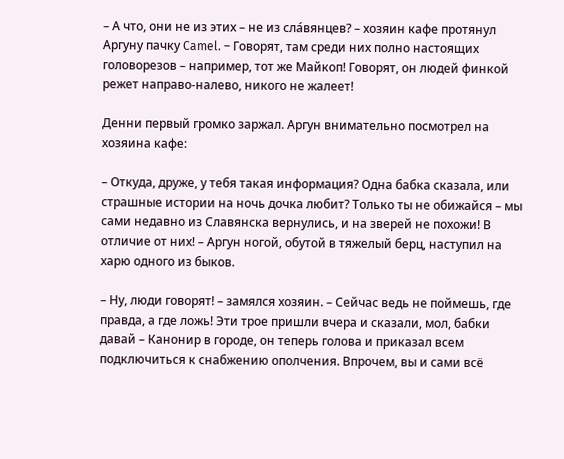– А что, они не из этих – не из сла́вянцев? – хозяин кафе протянул Аргуну пачку Camel. – Говорят, там среди них полно настоящих головорезов – например, тот же Майкоп! Говорят, он людей финкой режет направо-налево, никого не жалеет!

Денни первый громко заржал. Аргун внимательно посмотрел на хозяина кафе:

– Откуда, друже, у тебя такая информация? Одна бабка сказала, или страшные истории на ночь дочка любит? Только ты не обижайся – мы сами недавно из Славянска вернулись, и на зверей не похожи! В отличие от них! – Аргун ногой, обутой в тяжелый берц, наступил на харю одного из быков.

– Ну, люди говорят! – замялся хозяин. – Сейчас ведь не поймешь, где правда, а где ложь! Эти трое пришли вчера и сказали, мол, бабки давай – Канонир в городе, он теперь голова и приказал всем подключиться к снабжению ополчения. Впрочем, вы и сами всё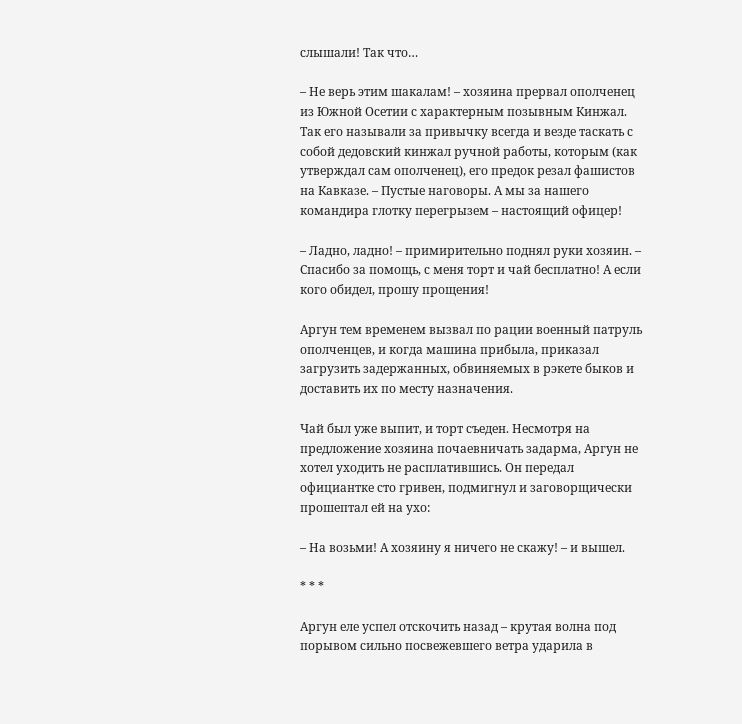слышали! Так что…

– Не верь этим шакалам! – хозяина прервал ополченец из Южной Осетии с характерным позывным Кинжал. Так его называли за привычку всегда и везде таскать с собой дедовский кинжал ручной работы, которым (как утверждал сам ополченец), его предок резал фашистов на Кавказе. – Пустые наговоры. А мы за нашего командира глотку перегрызем – настоящий офицер!

– Ладно, ладно! – примирительно поднял руки хозяин. – Спасибо за помощь, с меня торт и чай бесплатно! А если кого обидел, прошу прощения!

Аргун тем временем вызвал по рации военный патруль ополченцев, и когда машина прибыла, приказал загрузить задержанных, обвиняемых в рэкете быков и доставить их по месту назначения.

Чай был уже выпит, и торт съеден. Несмотря на предложение хозяина почаевничать задарма, Аргун не хотел уходить не расплатившись. Он передал официантке сто гривен, подмигнул и заговорщически прошептал ей на ухо:

– На возьми! А хозяину я ничего не скажу! – и вышел.

* * *

Аргун еле успел отскочить назад – крутая волна под порывом сильно посвежевшего ветра ударила в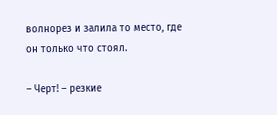волнорез и залила то место, где он только что стоял.

– Черт! – резкие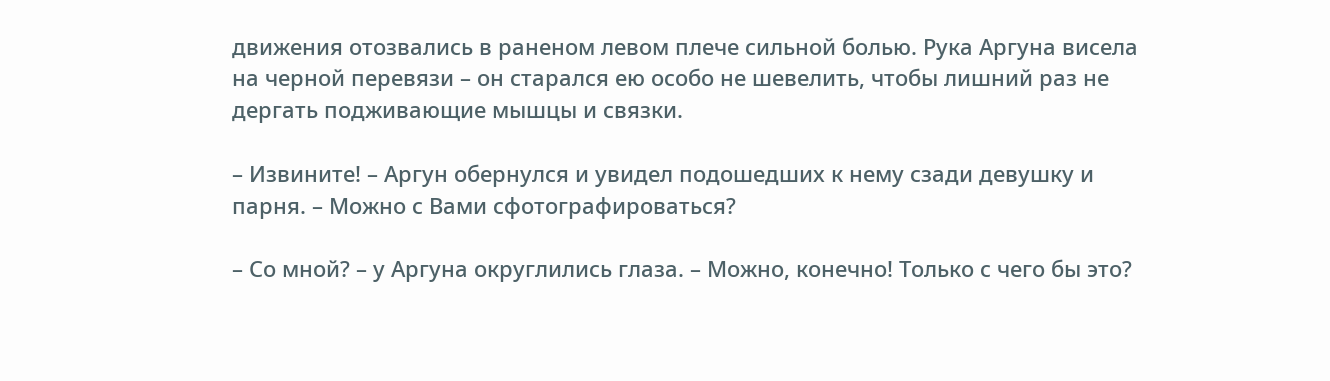движения отозвались в раненом левом плече сильной болью. Рука Аргуна висела на черной перевязи – он старался ею особо не шевелить, чтобы лишний раз не дергать подживающие мышцы и связки.

– Извините! – Аргун обернулся и увидел подошедших к нему сзади девушку и парня. – Можно с Вами сфотографироваться?

– Со мной? – у Аргуна округлились глаза. – Можно, конечно! Только с чего бы это?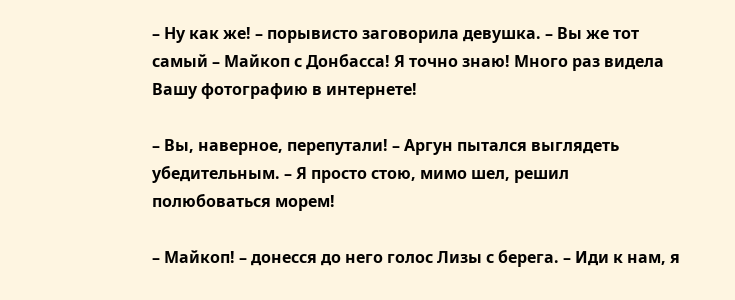– Ну как же! – порывисто заговорила девушка. – Вы же тот самый – Майкоп с Донбасса! Я точно знаю! Много раз видела Вашу фотографию в интернете!

– Вы, наверное, перепутали! – Аргун пытался выглядеть убедительным. – Я просто стою, мимо шел, решил полюбоваться морем!

– Майкоп! – донесся до него голос Лизы с берега. – Иди к нам, я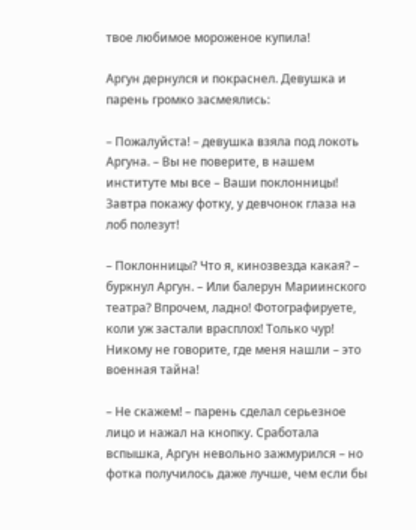твое любимое мороженое купила!

Аргун дернулся и покраснел. Девушка и парень громко засмеялись:

– Пожалуйста! – девушка взяла под локоть Аргуна. – Вы не поверите, в нашем институте мы все – Ваши поклонницы! Завтра покажу фотку, у девчонок глаза на лоб полезут!

– Поклонницы? Что я, кинозвезда какая? – буркнул Аргун. – Или балерун Мариинского театра? Впрочем, ладно! Фотографируете, коли уж застали врасплох! Только чур! Никому не говорите, где меня нашли – это военная тайна!

– Не скажем! – парень сделал серьезное лицо и нажал на кнопку. Сработала вспышка, Аргун невольно зажмурился – но фотка получилось даже лучше, чем если бы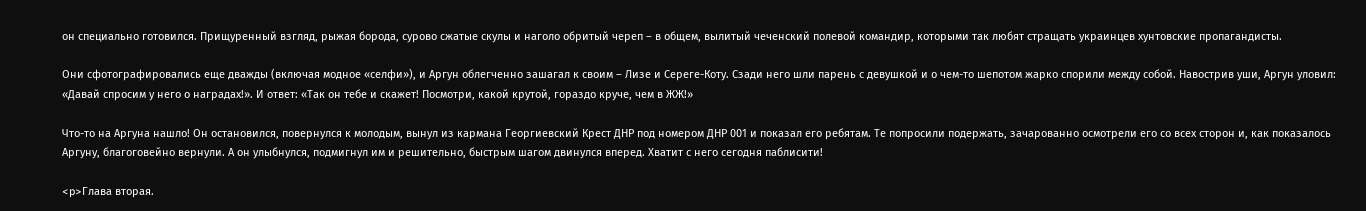он специально готовился. Прищуренный взгляд, рыжая борода, сурово сжатые скулы и наголо обритый череп – в общем, вылитый чеченский полевой командир, которыми так любят стращать украинцев хунтовские пропагандисты.

Они сфотографировались еще дважды (включая модное «селфи»), и Аргун облегченно зашагал к своим – Лизе и Сереге-Коту. Сзади него шли парень с девушкой и о чем-то шепотом жарко спорили между собой. Навострив уши, Аргун уловил: «Давай спросим у него о наградах!». И ответ: «Так он тебе и скажет! Посмотри, какой крутой, гораздо круче, чем в ЖЖ!»

Что-то на Аргуна нашло! Он остановился, повернулся к молодым, вынул из кармана Георгиевский Крест ДНР под номером ДНР 001 и показал его ребятам. Те попросили подержать, зачарованно осмотрели его со всех сторон и, как показалось Аргуну, благоговейно вернули. А он улыбнулся, подмигнул им и решительно, быстрым шагом двинулся вперед. Хватит с него сегодня паблисити!

<p>Глава вторая.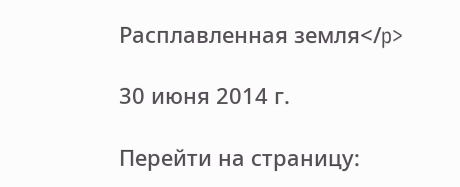Расплавленная земля</p>

30 июня 2014 г.

Перейти на страницу: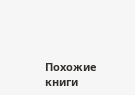Похожие книги